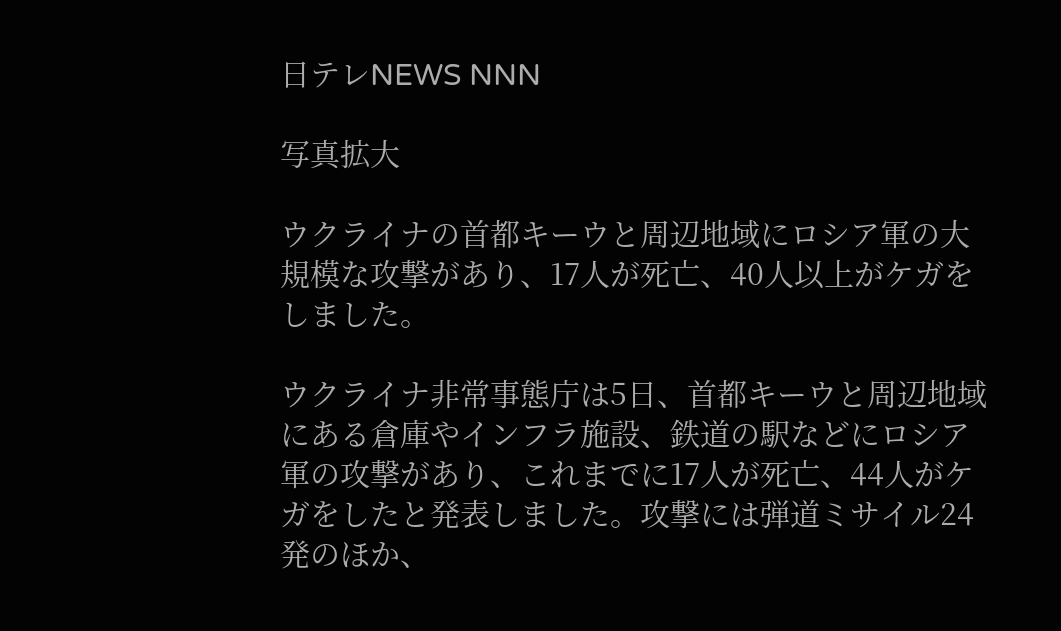日テレNEWS NNN

写真拡大

ウクライナの首都キーウと周辺地域にロシア軍の大規模な攻撃があり、17人が死亡、40人以上がケガをしました。

ウクライナ非常事態庁は5日、首都キーウと周辺地域にある倉庫やインフラ施設、鉄道の駅などにロシア軍の攻撃があり、これまでに17人が死亡、44人がケガをしたと発表しました。攻撃には弾道ミサイル24発のほか、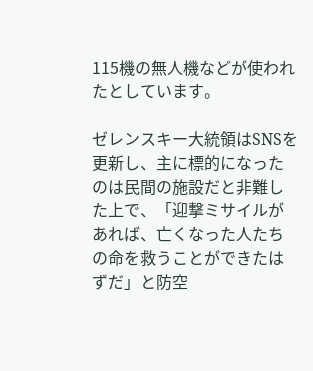115機の無人機などが使われたとしています。

ゼレンスキー大統領はSNSを更新し、主に標的になったのは民間の施設だと非難した上で、「迎撃ミサイルがあれば、亡くなった人たちの命を救うことができたはずだ」と防空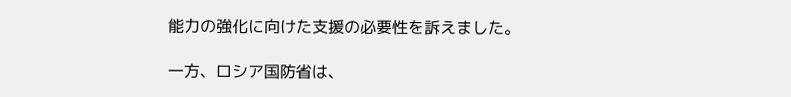能力の強化に向けた支援の必要性を訴えました。

一方、ロシア国防省は、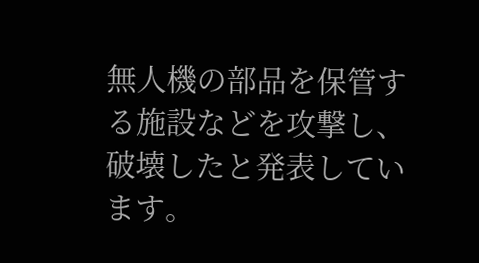無人機の部品を保管する施設などを攻撃し、破壊したと発表しています。